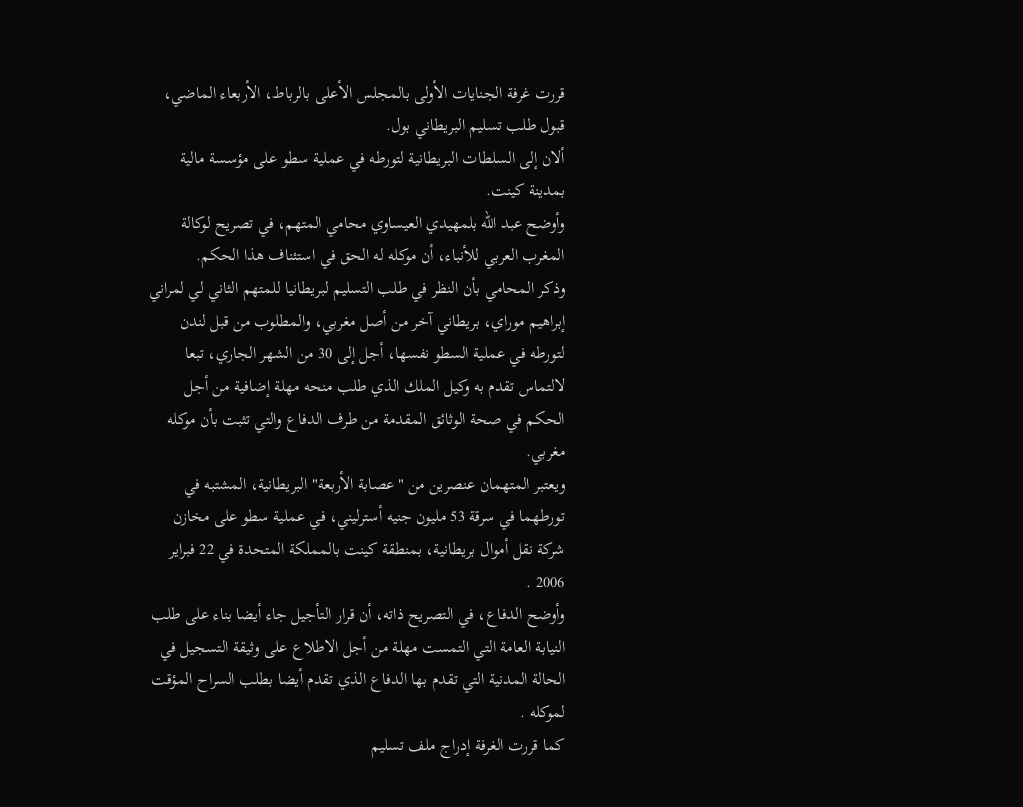قررت غرفة الجنايات الأولى بالمجلس الأعلى بالرباط، الأربعاء الماضي، قبول طلب تسليم البريطاني بول.
ألان إلى السلطات البريطانية لتورطه في عملية سطو على مؤسسة مالية بمدينة كينت.
وأوضح عبد الله بلمهيدي العيساوي محامي المتهم، في تصريح لوكالة المغرب العربي للأنباء، أن موكله له الحق في استئناف هذا الحكم.
وذكر المحامي بأن النظر في طلب التسليم لبريطانيا للمتهم الثاني لي لمراني إبراهيم موراي، بريطاني آخر من أصل مغربي، والمطلوب من قبل لندن لتورطه في عملية السطو نفسها، أجل إلى 30 من الشهر الجاري، تبعا لالتماس تقدم به وكيل الملك الذي طلب منحه مهلة إضافية من أجل الحكم في صحة الوثائق المقدمة من طرف الدفاع والتي تثبت بأن موكله مغربي.
ويعتبر المتهمان عنصرين من "عصابة الأربعة" البريطانية، المشتبه في تورطهما في سرقة 53 مليون جنيه أسترليني، في عملية سطو على مخازن شركة نقل أموال بريطانية، بمنطقة كينت بالمملكة المتحدة في 22 فبراير 2006 .
وأوضح الدفاع، في التصريح ذاته، أن قرار التأجيل جاء أيضا بناء على طلب النيابة العامة التي التمست مهلة من أجل الاطلاع على وثيقة التسجيل في الحالة المدنية التي تقدم بها الدفاع الذي تقدم أيضا بطلب السراح المؤقت لموكله .
كما قررت الغرفة إدراج ملف تسليم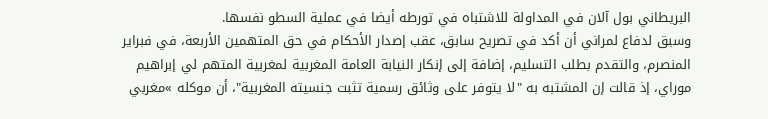البريطاني بول آلان في المداولة للاشتباه في تورطه أيضا في عملية السطو نفسها.
وسبق لدفاع لمراني أن أكد في تصريح سابق، عقب إصدار الأحكام في حق المتهمين الأربعة، في فبراير المنصرم، والتقدم بطلب التسليم، إضافة إلى إنكار النيابة العامة المغربية لمغربية المتهم لي إبراهيم موراي، إذ قالت إن المشتبه به "لا يتوفر على وثائق رسمية تثبت جنسيته المغربية"، أن موكله »مغربي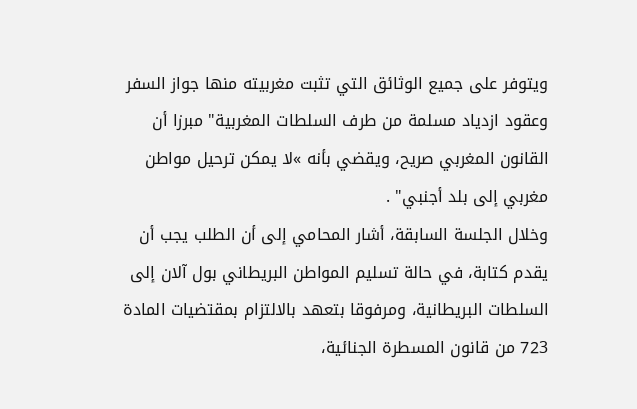ويتوفر على جميع الوثائق التي تثبت مغربيته منها جواز السفر وعقود ازدياد مسلمة من طرف السلطات المغربية" مبرزا أن القانون المغربي صريح، ويقضي بأنه »لا يمكن ترحيل مواطن مغربي إلى بلد أجنبي" .
وخلال الجلسة السابقة، أشار المحامي إلى أن الطلب يجب أن يقدم كتابة، في حالة تسليم المواطن البريطاني بول آلان إلى السلطات البريطانية، ومرفوقا بتعهد بالالتزام بمقتضيات المادة 723 من قانون المسطرة الجنائية،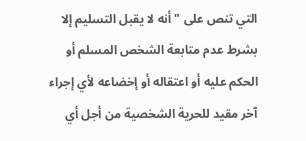التي تنص على "أنه لا يقبل التسليم إلا بشرط عدم متابعة الشخص المسلم أو الحكم عليه أو اعتقاله أو إخضاعه لأي إجراء آخر مقيد للحرية الشخصية من أجل أي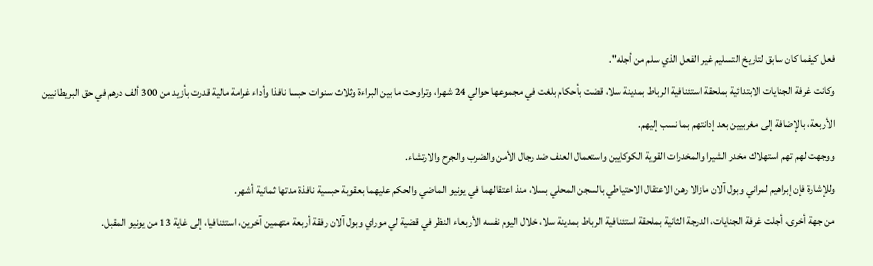فعل كيفما كان سابق لتاريخ التسليم غير الفعل الذي سلم من أجله".
وكانت غرفة الجنايات الابتدائية بملحقة استئنافية الرباط بمدينة سلا، قضت بأحكام بلغت في مجموعها حوالي 24 شهرا، وتراوحت ما بين البراءة وثلاث سنوات حبسا نافذا وأداء غرامة مالية قدرت بأزيد من 300 ألف درهم في حق البريطانيين الأربعة، بالإضافة إلى مغربيين بعد إدانتهم بما نسب إليهم.
ووجهت لهم تهم استهلاك مخدر الشيرا والمخدرات القوية الكوكايين واستعمال العنف ضد رجال الأمن والضرب والجرح والارتشاء.
وللإشارة فإن إبراهيم لمراني وبول آلان مازالا رهن الاعتقال الاحتياطي بالسجن المحلي بسلا، منذ اعتقالهما في يونيو الماضي والحكم عليهما بعقوبة حبسية نافذة مدتها ثمانية أشهر.
من جهة أخرى، أجلت غرفة الجنايات، الدرجة الثانية بملحقة استئنافية الرباط بمدينة سلا، خلال اليوم نفسه الأربعاء النظر في قضية لي موراي وبول آلان رفقة أربعة متهمين آخرين، استئنافيا، إلى غاية 13 من يونيو المقبل.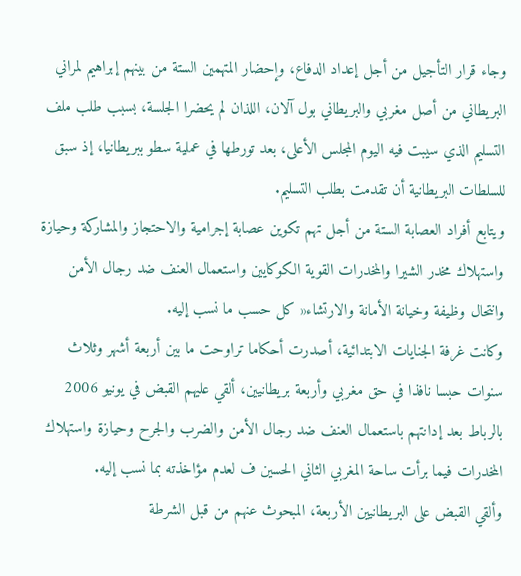وجاء قرار التأجيل من أجل إعداد الدفاع، وإحضار المتهمين الستة من بينهم إبراهيم لمراني البريطاني من أصل مغربي والبريطاني بول آلان، اللذان لم يحضرا الجلسة، بسبب طلب ملف التسليم الذي سيبت فيه اليوم المجلس الأعلى، بعد تورطها في عملية سطو ببريطانيا، إذ سبق للسلطات البريطانية أن تقدمت بطلب التسليم.
ويتابع أفراد العصابة الستة من أجل تهم تكوين عصابة إجرامية والاحتجاز والمشاركة وحيازة واستهلاك مخدر الشيرا والمخدرات القوية الكوكايين واستعمال العنف ضد رجال الأمن وانتحال وظيفة وخيانة الأمانة والارتشاء« كل حسب ما نسب إليه.
وكانت غرفة الجنايات الابتدائية، أصدرت أحكاما تراوحت ما بين أربعة أشهر وثلاث سنوات حبسا نافذا في حق مغربي وأربعة بريطانيين، ألقي عليهم القبض في يونيو 2006 بالرباط بعد إدانتهم باستعمال العنف ضد رجال الأمن والضرب والجرح وحيازة واستهلاك المخدرات فيما برأت ساحة المغربي الثاني الحسين ف لعدم مؤاخذته بما نسب إليه.
وألقي القبض على البريطانيين الأربعة، المبحوث عنهم من قبل الشرطة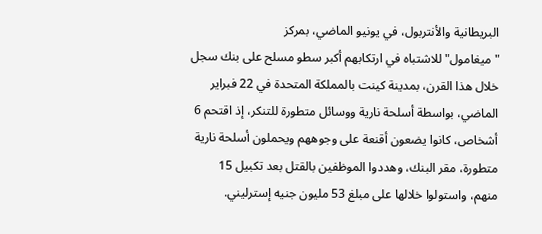البريطانية والأنتربول، في يونيو الماضي، بمركز "ميغامول"للاشتباه في ارتكابهم أكبر سطو مسلح على بنك سجل خلال هذا القرن، بمدينة كينت بالمملكة المتحدة في 22 فبراير الماضي، بواسطة أسلحة نارية ووسائل متطورة للتنكر، إذ اقتحم 6 أشخاص، كانوا يضعون أقنعة على وجوههم ويحملون أسلحة نارية متطورة، مقر البنك، وهددوا الموظفين بالقتل بعد تكبيل 15 منهم، واستولوا خلالها على مبلغ 53 مليون جنيه إسترليني.